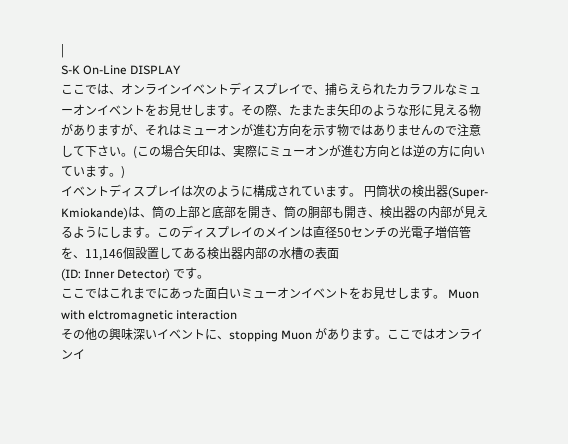|
S-K On-Line DISPLAY
ここでは、オンラインイベントディスプレイで、捕らえられたカラフルなミューオンイベントをお見せします。その際、たまたま矢印のような形に見える物がありますが、それはミューオンが進む方向を示す物ではありませんので注意して下さい。(この場合矢印は、実際にミューオンが進む方向とは逆の方に向いています。)
イベントディスプレイは次のように構成されています。 円筒状の検出器(Super-Kmiokande)は、筒の上部と底部を開き、筒の胴部も開き、検出器の内部が見えるようにします。このディスプレイのメインは直径50センチの光電子増倍管を、11,146個設置してある検出器内部の水槽の表面
(ID: Inner Detector) です。
ここではこれまでにあった面白いミューオンイベントをお見せします。 Muon with elctromagnetic interaction
その他の興味深いイベントに、stopping Muon があります。ここではオンラインイ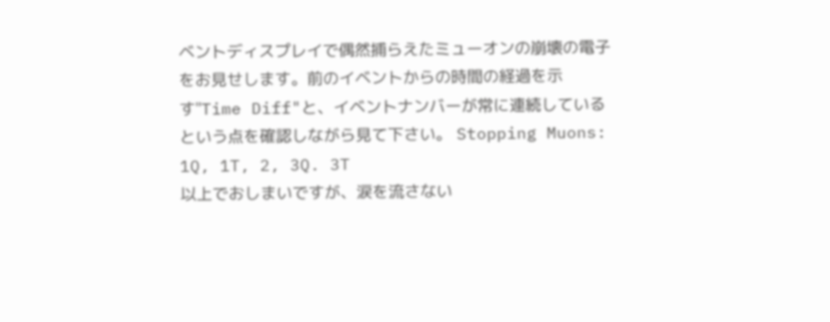ベントディスプレイで偶然捕らえたミューオンの崩壊の電子をお見せします。前のイベントからの時間の経過を示す"Time Diff"と、イベントナンバーが常に連続しているという点を確認しながら見て下さい。 Stopping Muons: 1Q, 1T, 2, 3Q. 3T
以上でおしまいですが、涙を流さない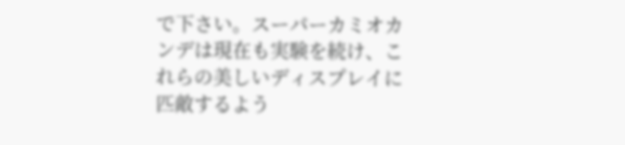で下さい。スーパーカミオカンデは現在も実験を続け、これらの美しいディスプレイに匹敵するよう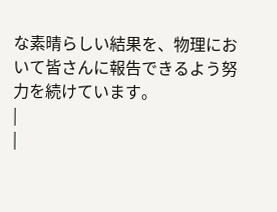な素晴らしい結果を、物理において皆さんに報告できるよう努力を続けています。
|
|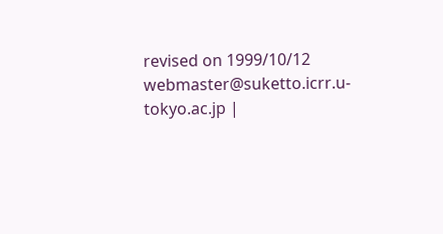revised on 1999/10/12 webmaster@suketto.icrr.u-tokyo.ac.jp |